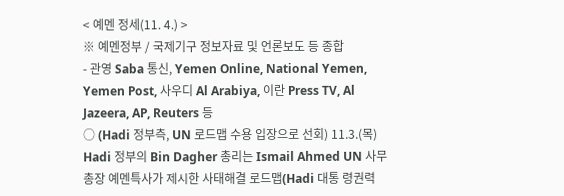< 예멘 정세(11. 4.) >
※ 예멘정부 / 국제기구 정보자료 및 언론보도 등 종합
- 관영 Saba 통신, Yemen Online, National Yemen, Yemen Post, 사우디 Al Arabiya, 이란 Press TV, Al Jazeera, AP, Reuters 등
○ (Hadi 정부측, UN 로드맵 수용 입장으로 선회) 11.3.(목) Hadi 정부의 Bin Dagher 총리는 Ismail Ahmed UN 사무총장 예멘특사가 제시한 사태해결 로드맵(Hadi 대통 령권력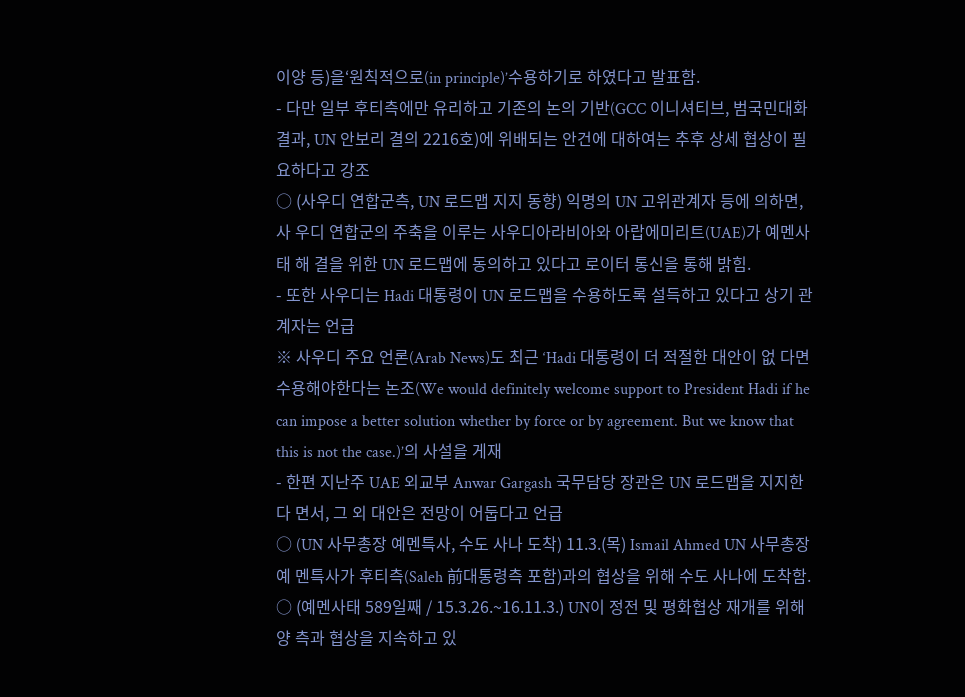이양 등)을‘원칙적으로(in principle)’수용하기로 하였다고 발표함.
- 다만 일부 후티측에만 유리하고 기존의 논의 기반(GCC 이니셔티브, 범국민대화 결과, UN 안보리 결의 2216호)에 위배되는 안건에 대하여는 추후 상세 협상이 필요하다고 강조
○ (사우디 연합군측, UN 로드맵 지지 동향) 익명의 UN 고위관계자 등에 의하면, 사 우디 연합군의 주축을 이루는 사우디아라비아와 아랍에미리트(UAE)가 예멘사태 해 결을 위한 UN 로드맵에 동의하고 있다고 로이터 통신을 통해 밝힘.
- 또한 사우디는 Hadi 대통령이 UN 로드맵을 수용하도록 설득하고 있다고 상기 관계자는 언급
※ 사우디 주요 언론(Arab News)도 최근 ‘Hadi 대통령이 더 적절한 대안이 없 다면 수용해야한다는 논조(We would definitely welcome support to President Hadi if he can impose a better solution whether by force or by agreement. But we know that this is not the case.)’의 사설을 게재
- 한편 지난주 UAE 외교부 Anwar Gargash 국무담당 장관은 UN 로드맵을 지지한다 면서, 그 외 대안은 전망이 어둡다고 언급
○ (UN 사무총장 예멘특사, 수도 사나 도착) 11.3.(목) Ismail Ahmed UN 사무총장 예 멘특사가 후티측(Saleh 前대통령측 포함)과의 협상을 위해 수도 사나에 도착함.
○ (예멘사태 589일째 / 15.3.26.~16.11.3.) UN이 정전 및 평화협상 재개를 위해 양 측과 협상을 지속하고 있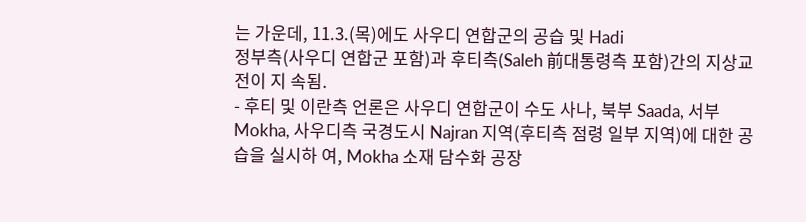는 가운데, 11.3.(목)에도 사우디 연합군의 공습 및 Hadi
정부측(사우디 연합군 포함)과 후티측(Saleh 前대통령측 포함)간의 지상교전이 지 속됨.
- 후티 및 이란측 언론은 사우디 연합군이 수도 사나, 북부 Saada, 서부 Mokha, 사우디측 국경도시 Najran 지역(후티측 점령 일부 지역)에 대한 공습을 실시하 여, Mokha 소재 담수화 공장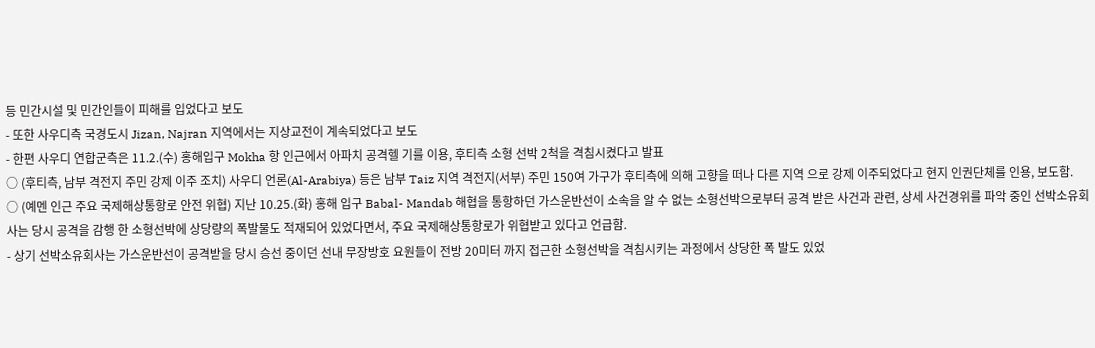등 민간시설 및 민간인들이 피해를 입었다고 보도
- 또한 사우디측 국경도시 Jizan, Najran 지역에서는 지상교전이 계속되었다고 보도
- 한편 사우디 연합군측은 11.2.(수) 홍해입구 Mokha 항 인근에서 아파치 공격헬 기를 이용, 후티측 소형 선박 2척을 격침시켰다고 발표
○ (후티측, 남부 격전지 주민 강제 이주 조치) 사우디 언론(Al-Arabiya) 등은 남부 Taiz 지역 격전지(서부) 주민 150여 가구가 후티측에 의해 고향을 떠나 다른 지역 으로 강제 이주되었다고 현지 인권단체를 인용, 보도함.
○ (예멘 인근 주요 국제해상통항로 안전 위협) 지난 10.25.(화) 홍해 입구 Babal- Mandab 해협을 통항하던 가스운반선이 소속을 알 수 없는 소형선박으로부터 공격 받은 사건과 관련, 상세 사건경위를 파악 중인 선박소유회사는 당시 공격을 감행 한 소형선박에 상당량의 폭발물도 적재되어 있었다면서, 주요 국제해상통항로가 위협받고 있다고 언급함.
- 상기 선박소유회사는 가스운반선이 공격받을 당시 승선 중이던 선내 무장방호 요원들이 전방 20미터 까지 접근한 소형선박을 격침시키는 과정에서 상당한 폭 발도 있었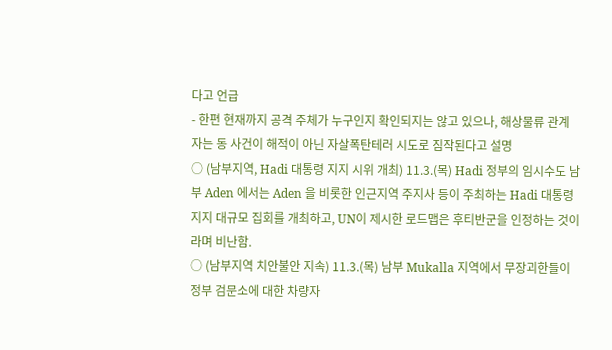다고 언급
- 한편 현재까지 공격 주체가 누구인지 확인되지는 않고 있으나, 해상물류 관계 자는 동 사건이 해적이 아닌 자살폭탄테러 시도로 짐작된다고 설명
○ (남부지역, Hadi 대통령 지지 시위 개최) 11.3.(목) Hadi 정부의 임시수도 남부 Aden 에서는 Aden 을 비롯한 인근지역 주지사 등이 주최하는 Hadi 대통령 지지 대규모 집회를 개최하고, UN이 제시한 로드맵은 후티반군을 인정하는 것이라며 비난함.
○ (남부지역 치안불안 지속) 11.3.(목) 남부 Mukalla 지역에서 무장괴한들이 정부 검문소에 대한 차량자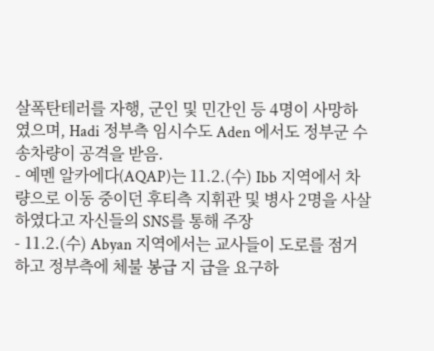살폭탄테러를 자행, 군인 및 민간인 등 4명이 사망하였으며, Hadi 정부측 임시수도 Aden 에서도 정부군 수송차량이 공격을 받음.
- 예멘 알카에다(AQAP)는 11.2.(수) Ibb 지역에서 차량으로 이동 중이던 후티측 지휘관 및 병사 2명을 사살하였다고 자신들의 SNS를 통해 주장
- 11.2.(수) Abyan 지역에서는 교사들이 도로를 점거하고 정부측에 체불 봉급 지 급을 요구하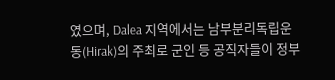였으며, Dalea 지역에서는 남부분리독립운동(Hirak)의 주최로 군인 등 공직자들이 정부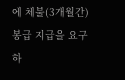에 체불(3개월간) 봉급 지급을 요구하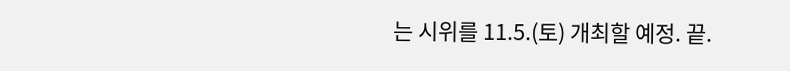는 시위를 11.5.(토) 개최할 예정. 끝.